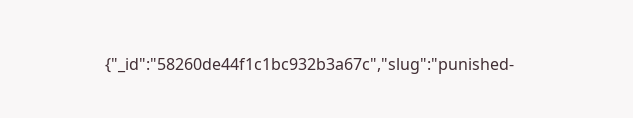{"_id":"58260de44f1c1bc932b3a67c","slug":"punished-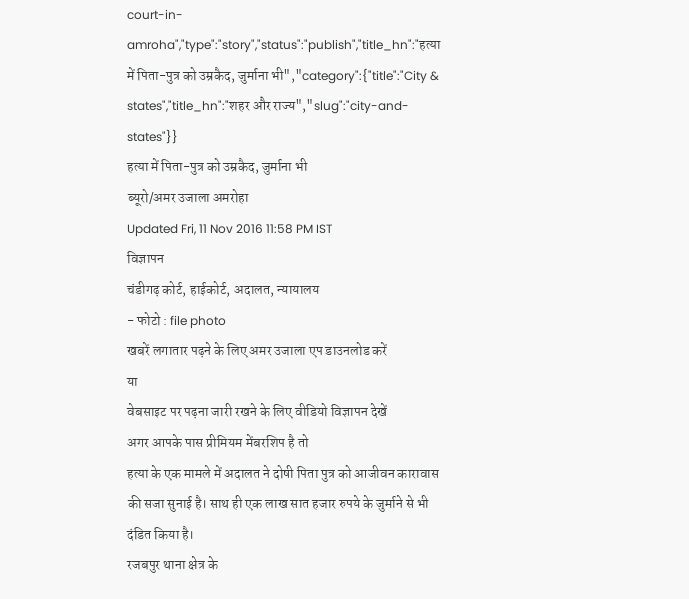court-in-amroha","type":"story","status":"publish","title_hn":"हत्या में पिता-पुत्र को उम्रकैद, जुर्माना भी","category":{"title":"City & states","title_hn":"शहर और राज्य","slug":"city-and-states"}}
हत्या में पिता-पुत्र को उम्रकैद, जुर्माना भी
ब्यूरो/अमर उजाला अमरोहा
Updated Fri, 11 Nov 2016 11:58 PM IST
विज्ञापन
चंडीगढ़ कोर्ट, हाईकोर्ट, अदालत, न्यायालय
- फोटो : file photo
खबरें लगातार पढ़ने के लिए अमर उजाला एप डाउनलोड करें
या
वेबसाइट पर पढ़ना जारी रखने के लिए वीडियो विज्ञापन देखें
अगर आपके पास प्रीमियम मेंबरशिप है तो
हत्या के एक मामले में अदालत ने दोषी पिता पुत्र को आजीवन कारावास की सजा सुनाई है। साथ ही एक लाख सात हजार रुपये के जुर्माने से भी दंडित किया है।
रजबपुर थाना क्षेत्र के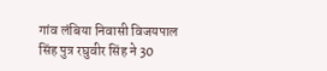गांव लंबिया निवासी विजयपाल सिंह पुत्र रघुवीर सिंह ने 30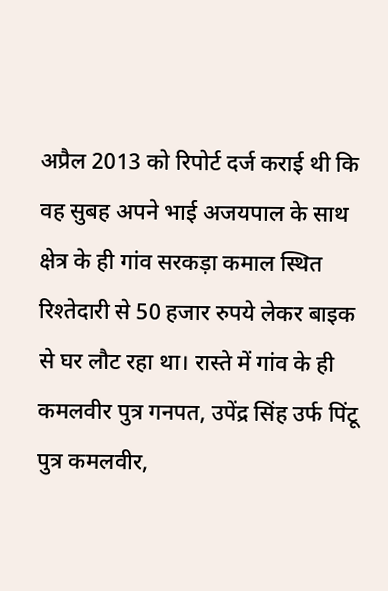अप्रैल 2013 को रिपोर्ट दर्ज कराई थी कि वह सुबह अपने भाई अजयपाल के साथ क्षेत्र के ही गांव सरकड़ा कमाल स्थित रिश्तेदारी से 50 हजार रुपये लेकर बाइक से घर लौट रहा था। रास्ते में गांव के ही कमलवीर पुत्र गनपत, उपेंद्र सिंह उर्फ पिंटू पुत्र कमलवीर,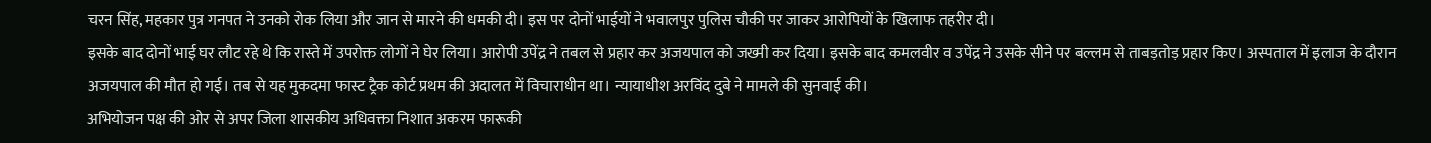चरन सिंह, महकार पुत्र गनपत ने उनको रोक लिया और जान से मारने की धमकी दी। इस पर दोनों भाईयों ने भवालपुर पुलिस चौकी पर जाकर आरोपियों के खिलाफ तहरीर दी।
इसके बाद दोनों भाई घर लौट रहे थे कि रास्ते में उपरोक्त लोगों ने घेर लिया। आरोपी उपेंद्र ने तबल से प्रहार कर अजयपाल को जख्मी कर दिया। इसके बाद कमलवीर व उपेंद्र ने उसके सीने पर बल्लम से ताबड़तोड़ प्रहार किए। अस्पताल में इलाज के दौरान अजयपाल की मौत हो गई। तब से यह मुकदमा फास्ट ट्रैक कोर्ट प्रथम की अदालत में विचाराधीन था। न्यायाधीश अरविंद दुबे ने मामले की सुनवाई की।
अभियोजन पक्ष की ओर से अपर जिला शासकीय अधिवक्ता निशात अकरम फारूकी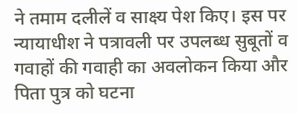ने तमाम दलीलें व साक्ष्य पेश किए। इस पर न्यायाधीश ने पत्रावली पर उपलब्ध सुबूतों व गवाहों की गवाही का अवलोकन किया और पिता पुत्र को घटना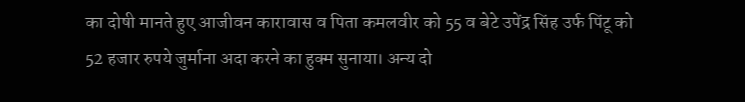का दोषी मानते हुए आजीवन कारावास व पिता कमलवीर को 55 व बेटे उपेंद्र सिंह उर्फ पिंटू को 52 हजार रुपये जुर्माना अदा करने का हुक्म सुनाया। अन्य दो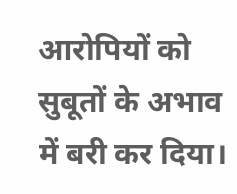आरोपियों को सुबूतों के अभाव में बरी कर दिया।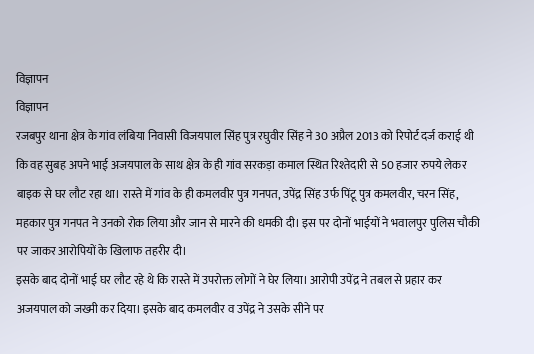विज्ञापन
विज्ञापन
रजबपुर थाना क्षेत्र के गांव लंबिया निवासी विजयपाल सिंह पुत्र रघुवीर सिंह ने 30 अप्रैल 2013 को रिपोर्ट दर्ज कराई थी कि वह सुबह अपने भाई अजयपाल के साथ क्षेत्र के ही गांव सरकड़ा कमाल स्थित रिश्तेदारी से 50 हजार रुपये लेकर बाइक से घर लौट रहा था। रास्ते में गांव के ही कमलवीर पुत्र गनपत, उपेंद्र सिंह उर्फ पिंटू पुत्र कमलवीर, चरन सिंह, महकार पुत्र गनपत ने उनको रोक लिया और जान से मारने की धमकी दी। इस पर दोनों भाईयों ने भवालपुर पुलिस चौकी पर जाकर आरोपियों के खिलाफ तहरीर दी।
इसके बाद दोनों भाई घर लौट रहे थे कि रास्ते में उपरोक्त लोगों ने घेर लिया। आरोपी उपेंद्र ने तबल से प्रहार कर अजयपाल को जख्मी कर दिया। इसके बाद कमलवीर व उपेंद्र ने उसके सीने पर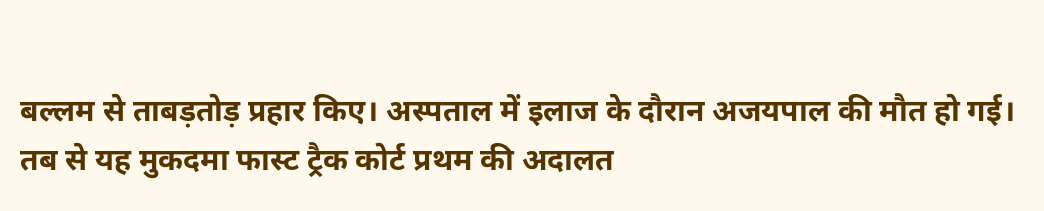बल्लम से ताबड़तोड़ प्रहार किए। अस्पताल में इलाज के दौरान अजयपाल की मौत हो गई। तब से यह मुकदमा फास्ट ट्रैक कोर्ट प्रथम की अदालत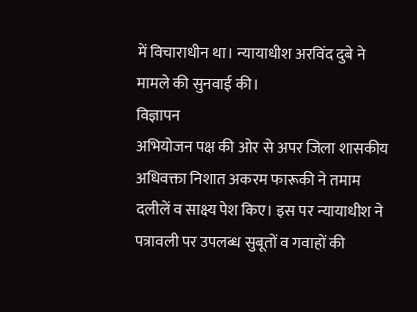में विचाराधीन था। न्यायाधीश अरविंद दुबे ने मामले की सुनवाई की।
विज्ञापन
अभियोजन पक्ष की ओर से अपर जिला शासकीय अधिवक्ता निशात अकरम फारूकी ने तमाम दलीलें व साक्ष्य पेश किए। इस पर न्यायाधीश ने पत्रावली पर उपलब्ध सुबूतों व गवाहों की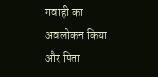गवाही का अवलोकन किया और पिता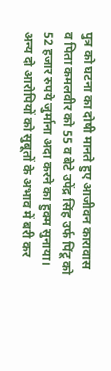पुत्र को घटना का दोषी मानते हुए आजीवन कारावास व पिता कमलवीर को 55 व बेटे उपेंद्र सिंह उर्फ पिंटू को 52 हजार रुपये जुर्माना अदा करने का हुक्म सुनाया। अन्य दो आरोपियों को सुबूतों के अभाव में बरी कर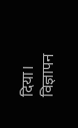दिया।
विज्ञापन